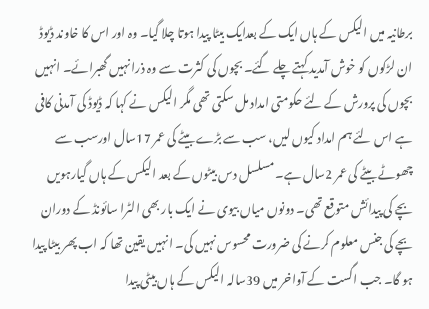برطانیہ میں الیکس کے ہاں ایک کے بعدایک بیٹا پیدا ہوتا چلا گیا۔ وہ اور اس کا خاوند ڈیوڈ ان لڑکوں کو خوش آمدید کہتے چلے گئے۔ بچوں کی کثرت سے وہ ذرا نہیں گھبرائے۔ انہیں بچوں کی پرورش کے لئے حکومتی امداد مل سکتی تھی مگر الیکس نے کہا کہ ڈیوڈ کی آمدنی کافی ہے اس لئے ہم امداد کیوں لیں، سب سے بڑے بیٹے کی عمر 17سال اورسب سے چھوٹے بیٹے کی عمر 2سال ہے۔ مسلسل دس بیٹوں کے بعد الیکس کے ہاں گیارہویں بچے کی پیدائش متوقع تھی۔ دونوں میاں بیوی نے ایک بار بھی الٹرا سائونڈ کے دوران بچے کی جنس معلوم کرنے کی ضرورت محسوس نہیں کی۔ انہیں یقین تھا کہ اب پھر بیٹا پیدا ہو گا۔ جب اگست کے آواخر میں 39سالہ الیکس کے ہاں بیٹی پیدا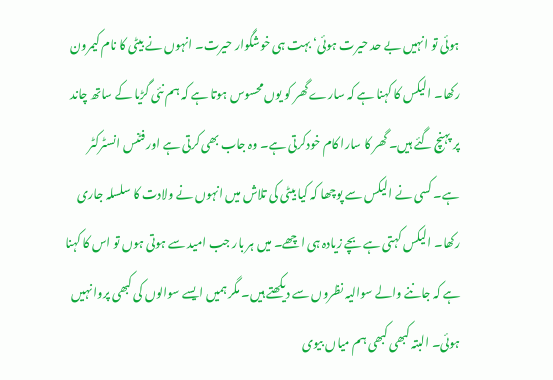ہوئی تو انہیں بے حد حیرت ہوئی‘ بہت ہی خوشگوار حیرت۔ انہوں نے بیٹی کا نام کیمرون رکھا۔ الیکس کا کہنا ہے کہ سارے گھر کو یوں محسوس ہوتا ہے کہ ہم نئی گڑیا کے ساتھ چاند پر پہنچ گئے ہیں۔ گھر کا سارا کام خودکرتی ہے۔ وہ جاب بھی کرتی ہے اور فٹنس انسٹرکٹر ہے۔ کسی نے الیکس سے پوچھا کہ کیا بیٹی کی تلاش میں انہوں نے ولادت کا سلسلہ جاری رکھا۔ الیکس کہتی ہے بچے زیادہ ہی اچھے۔ میں ہر بار جب امید سے ہوتی ہوں تو اس کا کہنا ہے کہ جاننے والے سوالیہ نظروں سے دیکھتے ہیں۔ مگر ہمیں ایسے سوالوں کی کبھی پروا نہیں ہوئی۔ البتہ کبھی کبھی ہم میاں بیوی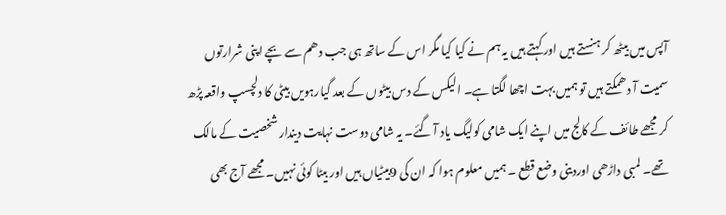آپس میں بیٹھ کر ہنستے ہیں اور کہتے ہیں یہ ہم نے کیا کیا مگر اس کے ساتھ ہی جب دھم سے بچے اپنی شرارتوں سمیت آ دھمکتے ہیں تو ہمیں بہت اچھا لگتا ہے۔ الیکس کے دس بیٹوں کے بعد گیارہویں بیٹی کا دلچسپ واقعہ پڑھ کر مجھے طائف کے کالج میں اپنے ایک شامی کولیگ یاد آ گئے۔ یہ شامی دوست نہایت دیندار شخصیت کے مالک تھے۔ لمبی داڑھی اوردینی وضع قطع ۔ ہمیں معلوم ہوا کہ ان کی 9بیٹیاں ہیں اور بیٹا کوئی نہیں۔ مجھے آج بھی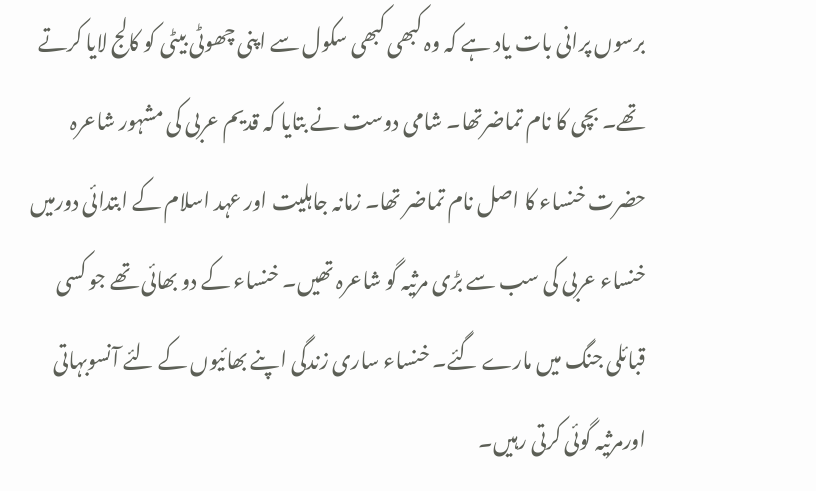برسوں پرانی بات یاد ہے کہ وہ کبھی کبھی سکول سے اپنی چھوٹی بیٹی کو کالج لایا کرتے تھے۔ بچی کا نام تماضرتھا۔ شامی دوست نے بتایا کہ قدیم عربی کی مشہور شاعرہ حضرت خنساء کا اصل نام تماضر تھا۔ زمانہ جاہلیت اور عہد اسلام کے ابتدائی دورمیں خنساء عربی کی سب سے بڑی مرثیہ گو شاعرہ تھیں۔ خنساء کے دو بھائی تھے جو کسی قبائلی جنگ میں مارے گئے۔ خنساء ساری زندگی اپنے بھائیوں کے لئے آنسوبہاتی اورمرثیہ گوئی کرتی رہیں۔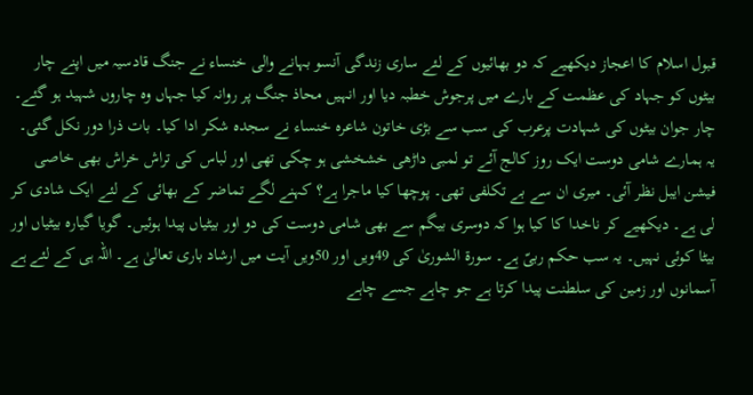قبول اسلام کا اعجاز دیکھیے کہ دو بھائیوں کے لئے ساری زندگی آنسو بہانے والی خنساء نے جنگ قادسیہ میں اپنے چار بیٹوں کو جہاد کی عظمت کے بارے میں پرجوش خطبہ دیا اور انہیں محاذ جنگ پر روانہ کیا جہاں وہ چاروں شہید ہو گئے۔ چار جوان بیٹوں کی شہادت پرعرب کی سب سے بڑی خاتون شاعرہ خنساء نے سجدہ شکر ادا کیا۔ بات ذرا دور نکل گئی۔ یہ ہمارے شامی دوست ایک روز کالج آئے تو لمبی داڑھی خشخشی ہو چکی تھی اور لباس کی تراش خراش بھی خاصی فیشن ایبل نظر آئی۔ میری ان سے بے تکلفی تھی۔ پوچھا کیا ماجرا ہے؟ کہنے لگے تماضر کے بھائی کے لئے ایک شادی کر لی ہے۔ دیکھیے کر ناخدا کا کیا ہوا کہ دوسری بیگم سے بھی شامی دوست کی دو اور بیٹیاں پیدا ہوئیں۔ گویا گیارہ بیٹیاں اور بیٹا کوئی نہیں۔ یہ سب حکم ربیّ ہے۔ سورۃ الشوریٰ کی 49ویں اور 50ویں آیت میں ارشاد باری تعالیٰ ہے۔ اللہ ہی کے لئے ہے آسمانوں اور زمین کی سلطنت پیدا کرتا ہے جو چاہے جسے چاہے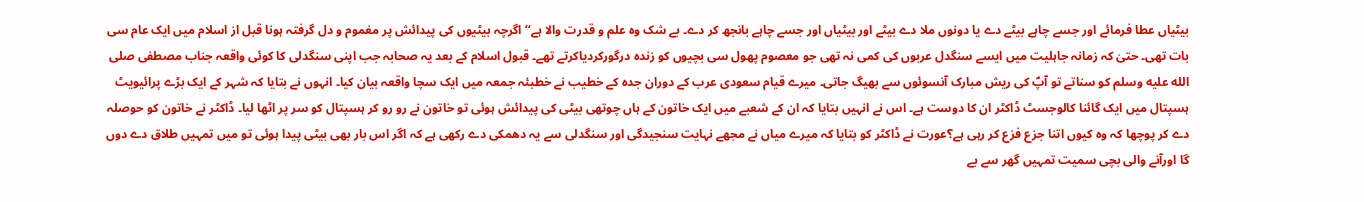بیٹیاں عطا فرمائے اور جسے چاہے بیٹے دے یا دونوں ملا دے بیٹے اور بیٹیاں اور جسے چاہے بانجھ کر دے۔ بے شک وہ علم و قدرت والا ہے‘‘ اگرچہ بیٹیوں کی پیدائش پر مغموم و دل گرفتہ ہونا قبل از اسلام میں ایک عام سی بات تھی۔ حتیٰ کہ زمانہ جاہلیت میں ایسے سنگدل عربوں کی کمی نہ تھی جو معصوم پھول سی بچیوں کو زندہ درگورکردیاکرتے تھے۔ قبول اسلام کے بعد یہ صحابہ جب اپنی سنگدلی کا کوئی واقعہ جناب مصطفی صلى الله عليه وسلم کو سناتے تو آپؐ کی ریش مبارک آنسوئوں سے بھیگ جاتی۔ میرے قیام سعودی عرب کے دوران جدہ کے خطیب نے خطبئہ جمعہ میں ایک سچا واقعہ بیان کیا۔ انہوں نے بتایا کہ شہر کے ایک بڑے پرائیویٹ ہسپتال میں ایک گائنا کالوجسٹ ڈاکٹر ان کا دوست ہے۔ اس نے انہیں بتایا کہ ان کے شعبے میں ایک خاتون کے ہاں چوتھی بیٹی کی پیدائش ہوئی تو خاتون نے رو رو کر ہسپتال کو سر پر اٹھا لیا۔ ڈاکٹر نے خاتون کو حوصلہ دے کر پوچھا کہ وہ کیوں اتنا جزع فزع کر رہی ہے؟عورت نے ڈاکٹر کو بتایا کہ میرے میاں نے مجھے نہایت سنجیدگی اور سنگدلی سے یہ دھمکی دے رکھی ہے کہ اگر اس بار بھی بیٹی پیدا ہوئی تو میں تمہیں طلاق دے دوں گا اورآنے والی بچی سمیت تمہیں گھر سے بے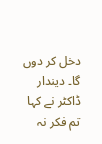دخل کر دوں گا۔ دیندار ڈاکٹر نے کہا تم فکر نہ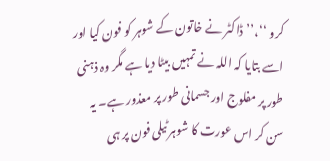کرو ‘‘،’’ڈاکٹر نے خاتون کے شوہر کو فون کیا اور اسے بتایا کہ اللہ نے تمہیں بیٹا دیا ہے مگر وہ ذہنی طور پر مفلوج اور جسمانی طور پر معذور ہے۔ یہ سن کر اس عورت کا شوہر ٹیلی فون پر ہی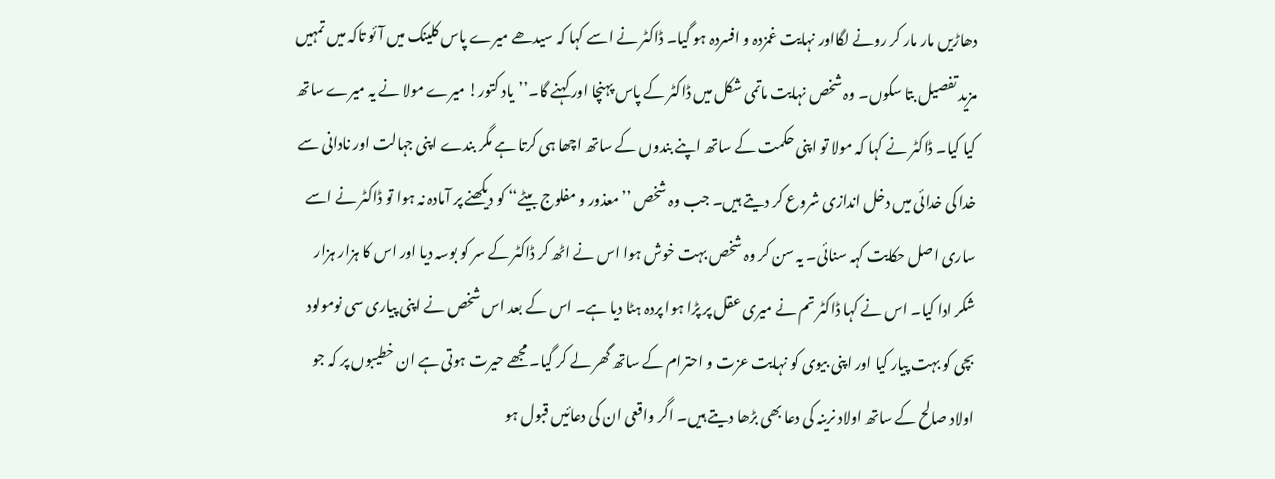دھاڑیں مار مار کر رونے لگااور نہایت غمزدہ و افسردہ ہو گیا۔ ڈاکٹر نے اسے کہا کہ سیدھے میرے پاس کلینک میں آئو تاکہ میں تمہیں مزید تفصیل بتا سکوں۔ وہ شخص نہایت ماتمی شکل میں ڈاکٹر کے پاس پہنچا اور کہنے گا۔’’یاد کتور! میرے مولا نے یہ میرے ساتھ کیا کیا۔ ڈاکٹر نے کہا کہ مولا تو اپنی حکمت کے ساتھ اپنے بندوں کے ساتھ اچھا ہی کرتا ہے مگر بندے اپنی جہالت اور نادانی سے خدا کی خدائی میں دخل اندازی شروع کر دیتے ہیں۔ جب وہ شخص ’’معذور و مفلوج بیٹے‘‘ کو دیکھنے پر آمادہ نہ ہوا تو ڈاکٹر نے اسے ساری اصل حکایت کہہ سنائی۔ یہ سن کر وہ شخص بہت خوش ہوا اس نے اٹھ کر ڈاکٹر کے سر کو بوسہ دیا اور اس کا ہزار ہزار شکر ادا کیا۔ اس نے کہا ڈاکٹر تم نے میری عقل پر پڑا ہوا پردہ ہٹا دیا ہے۔ اس کے بعد اس شخص نے اپنی پیاری سی نومولود بچی کو بہت پیار کیا اور اپنی بیوی کو نہایت عزت و احترام کے ساتھ گھر لے کر گیا۔ مجھے حیرت ہوتی ہے ان خطیبوں پر کہ جو اولاد صالح کے ساتھ اولاد نرینہ کی دعا بھی بڑھا دیتے ہیں۔ اگر واقعی ان کی دعائیں قبول ہو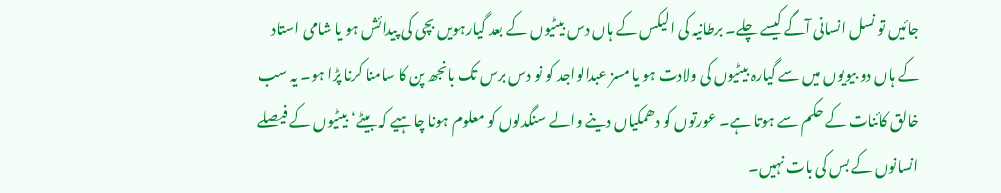جائیں تو نسل انسانی آگے کیسے چلے۔ برطانیہ کی الیکس کے ہاں دس بیٹیوں کے بعد گیارہویں بچی کی پیدائش ہو یا شامی استاد کے ہاں دو بیویوں میں سے گیارہ بیٹیوں کی ولادت ہو یا مسز عبدالواجد کو نو دس برس تک بانجھ پن کا سامنا کرنا پڑا ہو۔ یہ سب خالق کائنات کے حکم سے ہوتا ہے۔ عورتوں کو دھمکیاں دینے والے سنگدلوں کو معلوم ہونا چاہیے کہ بیٹے‘ بیٹیوں کے فیصلے انسانوں کے بس کی بات نہیں۔